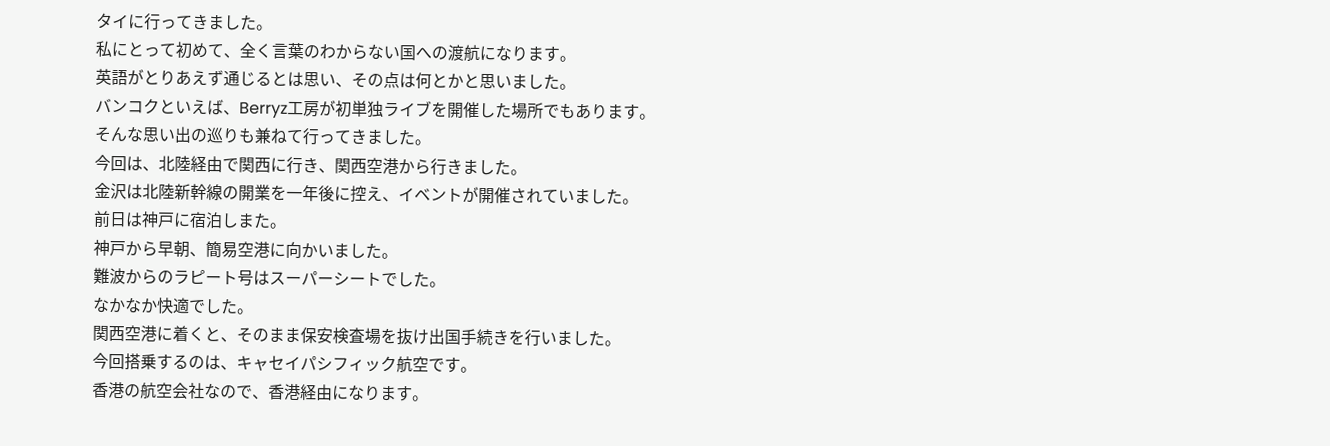タイに行ってきました。
私にとって初めて、全く言葉のわからない国への渡航になります。
英語がとりあえず通じるとは思い、その点は何とかと思いました。
バンコクといえば、Berryz工房が初単独ライブを開催した場所でもあります。
そんな思い出の巡りも兼ねて行ってきました。
今回は、北陸経由で関西に行き、関西空港から行きました。
金沢は北陸新幹線の開業を一年後に控え、イベントが開催されていました。
前日は神戸に宿泊しまた。
神戸から早朝、簡易空港に向かいました。
難波からのラピート号はスーパーシートでした。
なかなか快適でした。
関西空港に着くと、そのまま保安検査場を抜け出国手続きを行いました。
今回搭乗するのは、キャセイパシフィック航空です。
香港の航空会社なので、香港経由になります。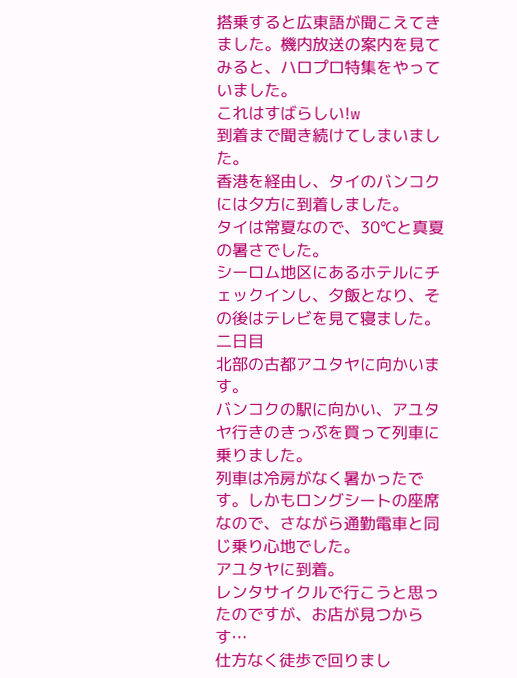搭乗すると広東語が聞こえてきました。機内放送の案内を見てみると、ハロプロ特集をやっていました。
これはすばらしい!w
到着まで聞き続けてしまいました。
香港を経由し、タイのバンコクには夕方に到着しました。
タイは常夏なので、30℃と真夏の暑さでした。
シーロム地区にあるホテルにチェックインし、夕飯となり、その後はテレビを見て寝ました。
二日目
北部の古都アユタヤに向かいます。
バンコクの駅に向かい、アユタヤ行きのきっぷを買って列車に乗りました。
列車は冷房がなく暑かったです。しかもロングシートの座席なので、さながら通勤電車と同じ乗り心地でした。
アユタヤに到着。
レンタサイクルで行こうと思ったのですが、お店が見つからす…
仕方なく徒歩で回りまし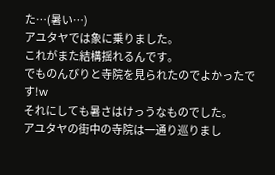た…(暑い…)
アユタヤでは象に乗りました。
これがまた結構揺れるんです。
でものんびりと寺院を見られたのでよかったです!w
それにしても暑さはけっうなものでした。
アユタヤの街中の寺院は一通り巡りまし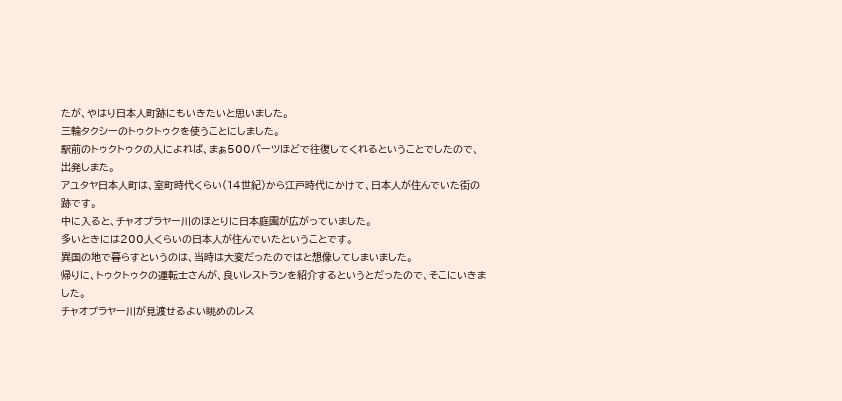たが、やはり日本人町跡にもいきたいと思いました。
三輪タクシーのトゥクトゥクを使うことにしました。
駅前のトゥクトゥクの人によれば、まぁ500バーツほどで往復してくれるということでしたので、出発しまた。
アユタヤ日本人町は、室町時代くらい(14世紀)から江戸時代にかけて、日本人が住んでいた街の跡です。
中に入ると、チャオプラヤー川のほとりに日本庭園が広がっていました。
多いときには200人くらいの日本人が住んでいたということです。
異国の地で暮らすというのは、当時は大変だったのではと想像してしまいました。
帰りに、トゥクトゥクの運転士さんが、良いレストランを紹介するというとだったので、そこにいきました。
チャオプラヤー川が見渡せるよい眺めのレス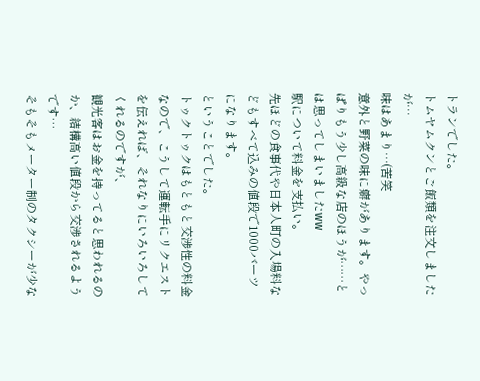トランでした。
トムヤムクンとご飯類を注文しましたが…
味はあまり…(苦笑
意外と野菜の味に癖があります。やっぱりもう少し高級な店のほうが……とは思ってしまいましたww
駅について料金を支払い。
先ほどの食事代や日本人町の入場料などもすべて込みの値段で1000バーツになります。
ということでした。
トゥクトゥクはもともと交渉性の料金なので、こうして運転手にリクエストを伝えれば、それなりにいろいろしてくれるのですが、
観光客はお金を持ってると思われるのか、結構高い値段から交渉されるようです…
そもそもメーター制のタクシーが少な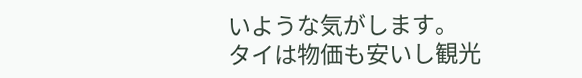いような気がします。
タイは物価も安いし観光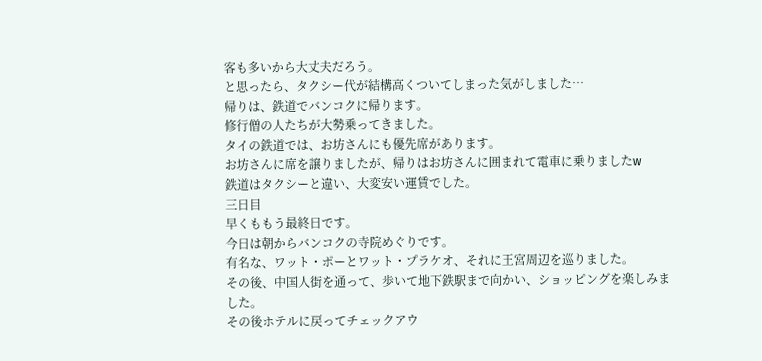客も多いから大丈夫だろう。
と思ったら、タクシー代が結構高くついてしまった気がしました…
帰りは、鉄道でバンコクに帰ります。
修行僧の人たちが大勢乗ってきました。
タイの鉄道では、お坊さんにも優先席があります。
お坊さんに席を譲りましたが、帰りはお坊さんに囲まれて電車に乗りましたw
鉄道はタクシーと違い、大変安い運賃でした。
三日目
早くももう最終日です。
今日は朝からバンコクの寺院めぐりです。
有名な、ワット・ポーとワット・プラケオ、それに王宮周辺を巡りました。
その後、中国人街を通って、歩いて地下鉄駅まで向かい、ショッピングを楽しみました。
その後ホテルに戻ってチェックアウ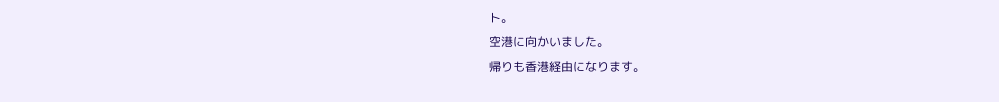ト。
空港に向かいました。
帰りも香港経由になります。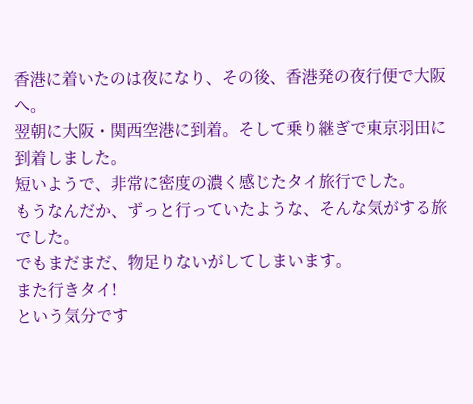香港に着いたのは夜になり、その後、香港発の夜行便で大阪へ。
翌朝に大阪・関西空港に到着。そして乗り継ぎで東京羽田に到着しました。
短いようで、非常に密度の濃く感じたタイ旅行でした。
もうなんだか、ずっと行っていたような、そんな気がする旅でした。
でもまだまだ、物足りないがしてしまいます。
また行きタイ!
という気分です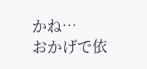かね…
おかげで依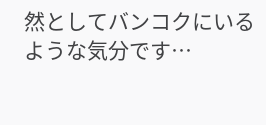然としてバンコクにいるような気分です…